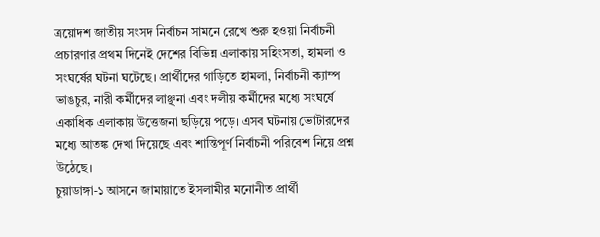ত্রয়োদশ জাতীয় সংসদ নির্বাচন সামনে রেখে শুরু হওয়া নির্বাচনী প্রচারণার প্রথম দিনেই দেশের বিভিন্ন এলাকায় সহিংসতা, হামলা ও সংঘর্ষের ঘটনা ঘটেছে। প্রার্থীদের গাড়িতে হামলা, নির্বাচনী ক্যাম্প ভাঙচুর, নারী কর্মীদের লাঞ্ছনা এবং দলীয় কর্মীদের মধ্যে সংঘর্ষে একাধিক এলাকায় উত্তেজনা ছড়িয়ে পড়ে। এসব ঘটনায় ভোটারদের মধ্যে আতঙ্ক দেখা দিয়েছে এবং শান্তিপূর্ণ নির্বাচনী পরিবেশ নিয়ে প্রশ্ন উঠেছে।
চুয়াডাঙ্গা-১ আসনে জামায়াতে ইসলামীর মনোনীত প্রার্থী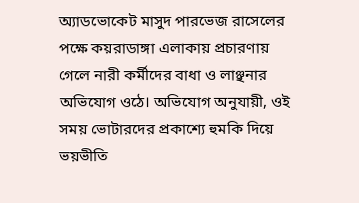অ্যাডভোকেট মাসুদ পারভেজ রাসেলের পক্ষে কয়রাডাঙ্গা এলাকায় প্রচারণায় গেলে নারী কর্মীদের বাধা ও লাঞ্ছনার অভিযোগ ওঠে। অভিযোগ অনুযায়ী, ওই সময় ভোটারদের প্রকাশ্যে হুমকি দিয়ে ভয়ভীতি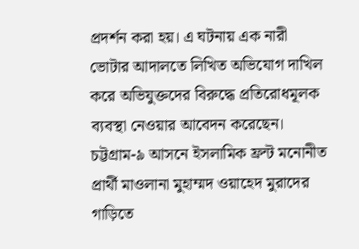প্রদর্শন করা হয়। এ ঘটনায় এক নারী ভোটার আদালতে লিখিত অভিযোগ দাখিল করে অভিযুক্তদের বিরুদ্ধে প্রতিরোধমূলক ব্যবস্থা নেওয়ার আবেদন করেছেন।
চট্টগ্রাম-৯ আসনে ইসলামিক ফ্রন্ট মনোনীত প্রার্থী মাওলানা মুহাম্মদ ওয়াহেদ মুরাদের গাড়িতে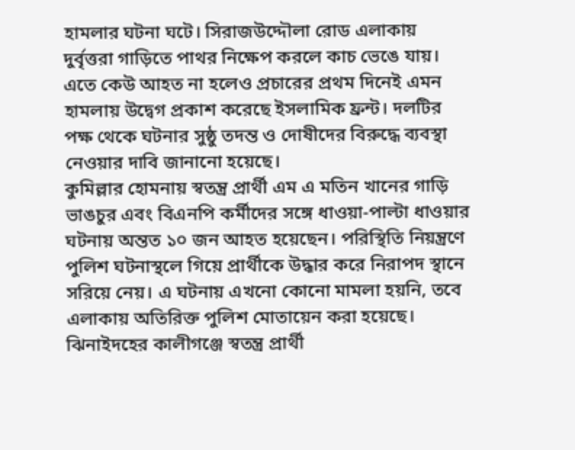হামলার ঘটনা ঘটে। সিরাজউদ্দৌলা রোড এলাকায় দুর্বৃত্তরা গাড়িতে পাথর নিক্ষেপ করলে কাচ ভেঙে যায়। এতে কেউ আহত না হলেও প্রচারের প্রথম দিনেই এমন হামলায় উদ্বেগ প্রকাশ করেছে ইসলামিক ফ্রন্ট। দলটির পক্ষ থেকে ঘটনার সুষ্ঠু তদন্ত ও দোষীদের বিরুদ্ধে ব্যবস্থা নেওয়ার দাবি জানানো হয়েছে।
কুমিল্লার হোমনায় স্বতন্ত্র প্রার্থী এম এ মতিন খানের গাড়ি ভাঙচুর এবং বিএনপি কর্মীদের সঙ্গে ধাওয়া-পাল্টা ধাওয়ার ঘটনায় অন্তত ১০ জন আহত হয়েছেন। পরিস্থিতি নিয়ন্ত্রণে পুলিশ ঘটনাস্থলে গিয়ে প্রার্থীকে উদ্ধার করে নিরাপদ স্থানে সরিয়ে নেয়। এ ঘটনায় এখনো কোনো মামলা হয়নি, তবে এলাকায় অতিরিক্ত পুলিশ মোতায়েন করা হয়েছে।
ঝিনাইদহের কালীগঞ্জে স্বতন্ত্র প্রার্থী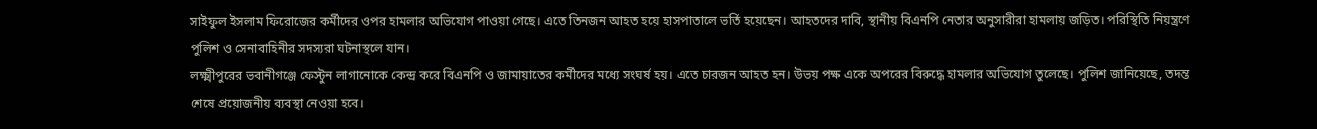সাইফুল ইসলাম ফিরোজের কর্মীদের ওপর হামলার অভিযোগ পাওয়া গেছে। এতে তিনজন আহত হয়ে হাসপাতালে ভর্তি হয়েছেন। আহতদের দাবি, স্থানীয় বিএনপি নেতার অনুসারীরা হামলায় জড়িত। পরিস্থিতি নিয়ন্ত্রণে পুলিশ ও সেনাবাহিনীর সদস্যরা ঘটনাস্থলে যান।
লক্ষ্মীপুরের ভবানীগঞ্জে ফেস্টুন লাগানোকে কেন্দ্র করে বিএনপি ও জামায়াতের কর্মীদের মধ্যে সংঘর্ষ হয়। এতে চারজন আহত হন। উভয় পক্ষ একে অপরের বিরুদ্ধে হামলার অভিযোগ তুলেছে। পুলিশ জানিয়েছে, তদন্ত শেষে প্রয়োজনীয় ব্যবস্থা নেওয়া হবে।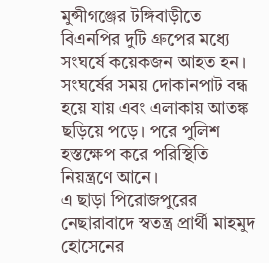মুন্সীগঞ্জের টঙ্গিবাড়ীতে বিএনপির দুটি গ্রুপের মধ্যে সংঘর্ষে কয়েকজন আহত হন। সংঘর্ষের সময় দোকানপাট বন্ধ হয়ে যায় এবং এলাকায় আতঙ্ক ছড়িয়ে পড়ে। পরে পুলিশ হস্তক্ষেপ করে পরিস্থিতি নিয়ন্ত্রণে আনে।
এ ছাড়া পিরোজপুরের নেছারাবাদে স্বতন্ত্র প্রার্থী মাহমুদ হোসেনের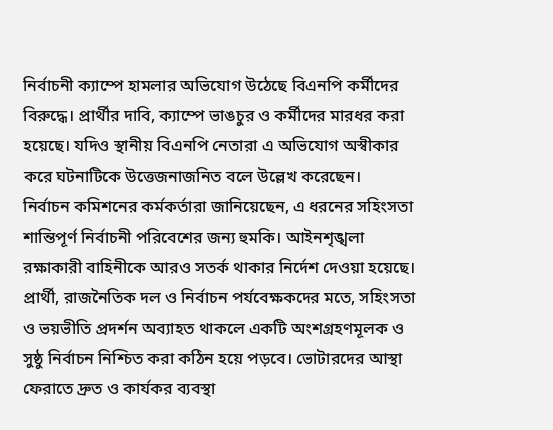নির্বাচনী ক্যাম্পে হামলার অভিযোগ উঠেছে বিএনপি কর্মীদের বিরুদ্ধে। প্রার্থীর দাবি, ক্যাম্পে ভাঙচুর ও কর্মীদের মারধর করা হয়েছে। যদিও স্থানীয় বিএনপি নেতারা এ অভিযোগ অস্বীকার করে ঘটনাটিকে উত্তেজনাজনিত বলে উল্লেখ করেছেন।
নির্বাচন কমিশনের কর্মকর্তারা জানিয়েছেন, এ ধরনের সহিংসতা শান্তিপূর্ণ নির্বাচনী পরিবেশের জন্য হুমকি। আইনশৃঙ্খলা রক্ষাকারী বাহিনীকে আরও সতর্ক থাকার নির্দেশ দেওয়া হয়েছে।
প্রার্থী, রাজনৈতিক দল ও নির্বাচন পর্যবেক্ষকদের মতে, সহিংসতা ও ভয়ভীতি প্রদর্শন অব্যাহত থাকলে একটি অংশগ্রহণমূলক ও সুষ্ঠু নির্বাচন নিশ্চিত করা কঠিন হয়ে পড়বে। ভোটারদের আস্থা ফেরাতে দ্রুত ও কার্যকর ব্যবস্থা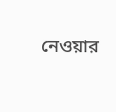নেওয়ার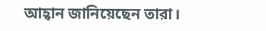আহ্বান জানিয়েছেন তারা।